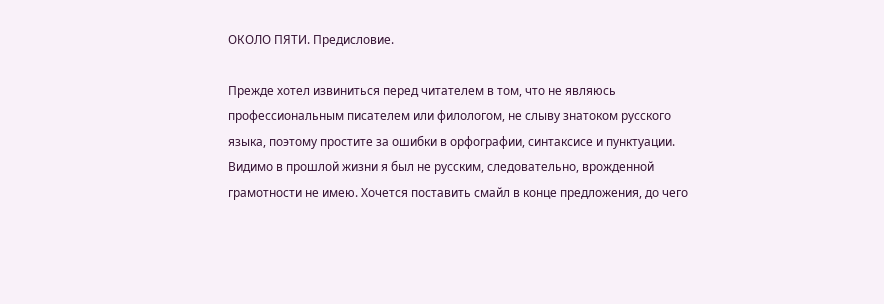ОКОЛО ПЯТИ. Предисловие.

Прежде хотел извиниться перед читателем в том, что не являюсь профессиональным писателем или филологом, не слыву знатоком русского языка, поэтому простите за ошибки в орфографии, синтаксисе и пунктуации. Видимо в прошлой жизни я был не русским, следовательно, врожденной грамотности не имею. Хочется поставить смайл в конце предложения, до чего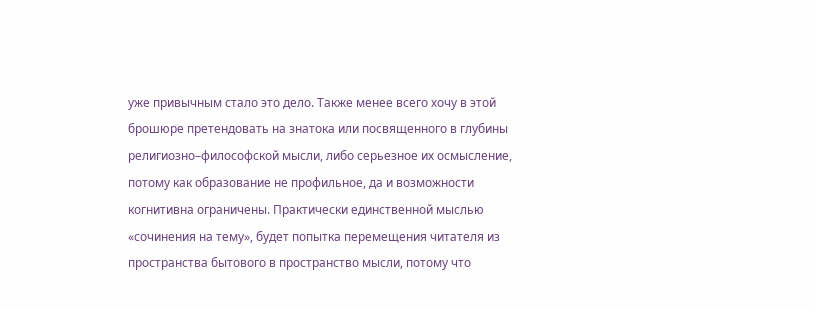уже привычным стало это дело. Также менее всего хочу в этой брошюре претендовать на знатока или посвященного в глубины религиозно–философской мысли, либо серьезное их осмысление, потому как образование не профильное, да и возможности когнитивна ограничены. Практически единственной мыслью «сочинения на тему», будет попытка перемещения читателя из пространства бытового в пространство мысли, потому что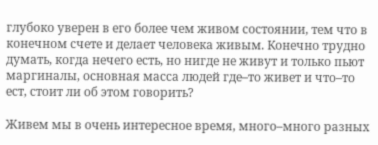глубоко уверен в его более чем живом состоянии, тем что в конечном счете и делает человека живым. Конечно трудно думать, когда нечего есть, но нигде не живут и только пьют маргиналы, основная масса людей где–то живет и что–то ест, стоит ли об этом говорить?

Живем мы в очень интересное время, много–много разных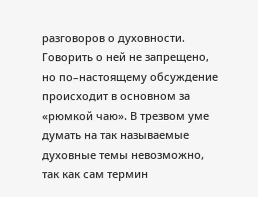разговоров о духовности. Говорить о ней не запрещено, но по–настоящему обсуждение происходит в основном за «рюмкой чаю». В трезвом уме думать на так называемые духовные темы невозможно, так как сам термин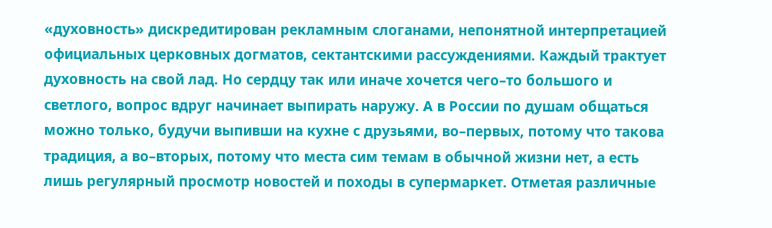«духовность» дискредитирован рекламным слоганами, непонятной интерпретацией официальных церковных догматов, сектантскими рассуждениями. Каждый трактует духовность на свой лад. Но сердцу так или иначе хочется чего–то большого и светлого, вопрос вдруг начинает выпирать наружу. А в России по душам общаться можно только, будучи выпивши на кухне с друзьями, во–первых, потому что такова традиция, а во–вторых, потому что места сим темам в обычной жизни нет, а есть лишь регулярный просмотр новостей и походы в супермаркет. Отметая различные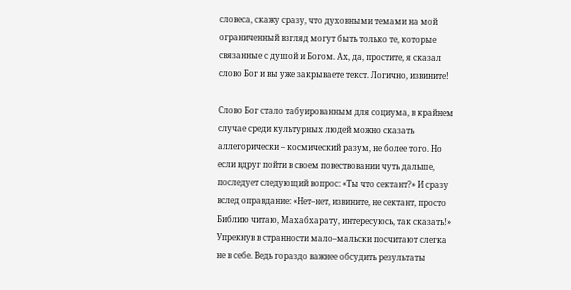словеса, скажу сразу, что духовными темами на мой ограниченный взгляд могут быть только те, которые связанные с душой и Богом. Ах, да, простите, я сказал слово Бог и вы уже закрываете текст. Логично, извините!

Слово Бог стало табуированным для социума, в крайнем случае среди культурных людей можно сказать аллегорически – космический разум, не более того. Но если вдруг пойти в своем повествовании чуть дальше, последует следующий вопрос: «Ты что сектант?» И сразу вслед оправдание: «Нет–нет, извините, не сектант, просто Библию читаю, Махабхарату, интересуюсь, так сказать!» Упрекнув в странности мало–мальски посчитают слегка не в себе. Ведь гораздо важнее обсудить результаты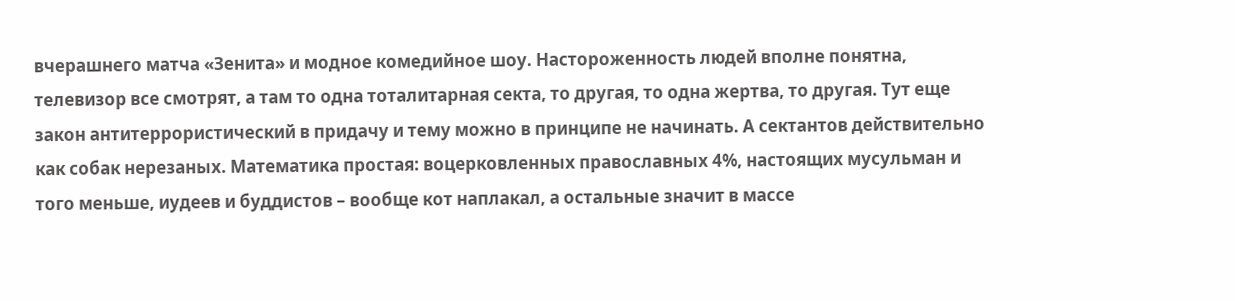вчерашнего матча «Зенита» и модное комедийное шоу. Настороженность людей вполне понятна, телевизор все смотрят, а там то одна тоталитарная секта, то другая, то одна жертва, то другая. Тут еще закон антитеррористический в придачу и тему можно в принципе не начинать. А сектантов действительно как собак нерезаных. Математика простая: воцерковленных православных 4%, настоящих мусульман и того меньше, иудеев и буддистов – вообще кот наплакал, а остальные значит в массе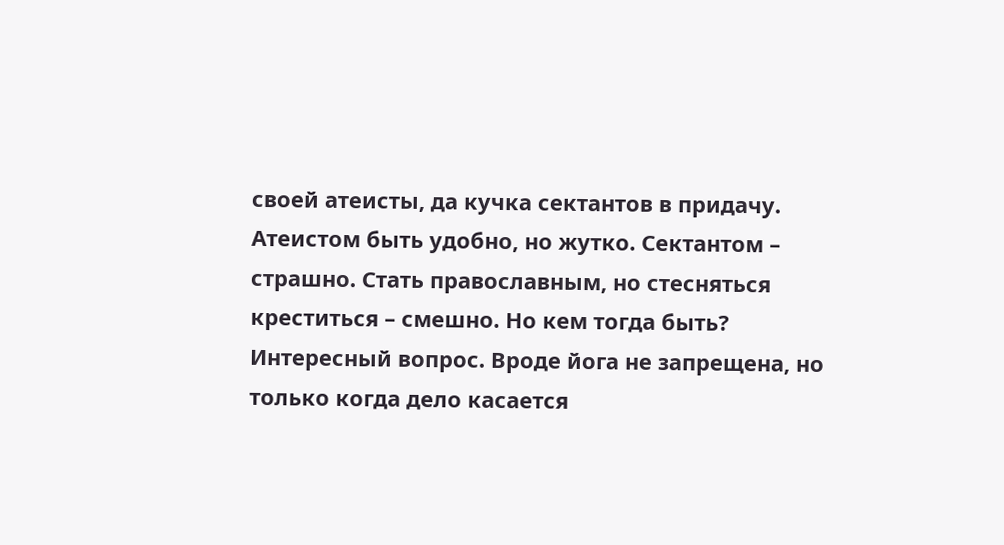своей атеисты, да кучка сектантов в придачу. Атеистом быть удобно, но жутко. Сектантом – страшно. Стать православным, но стесняться креститься – смешно. Но кем тогда быть? Интересный вопрос. Вроде йога не запрещена, но только когда дело касается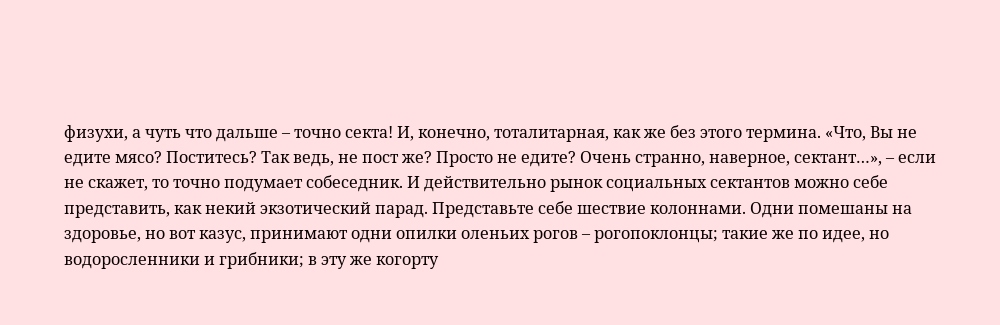физухи, а чуть что дальше – точно секта! И, конечно, тоталитарная, как же без этого термина. «Что, Вы не едите мясо? Поститесь? Так ведь, не пост же? Просто не едите? Очень странно, наверное, сектант…», – если не скажет, то точно подумает собеседник. И действительно рынок социальных сектантов можно себе представить, как некий экзотический парад. Представьте себе шествие колоннами. Одни помешаны на здоровье, но вот казус, принимают одни опилки оленьих рогов – рогопоклонцы; такие же по идее, но водоросленники и грибники; в эту же когорту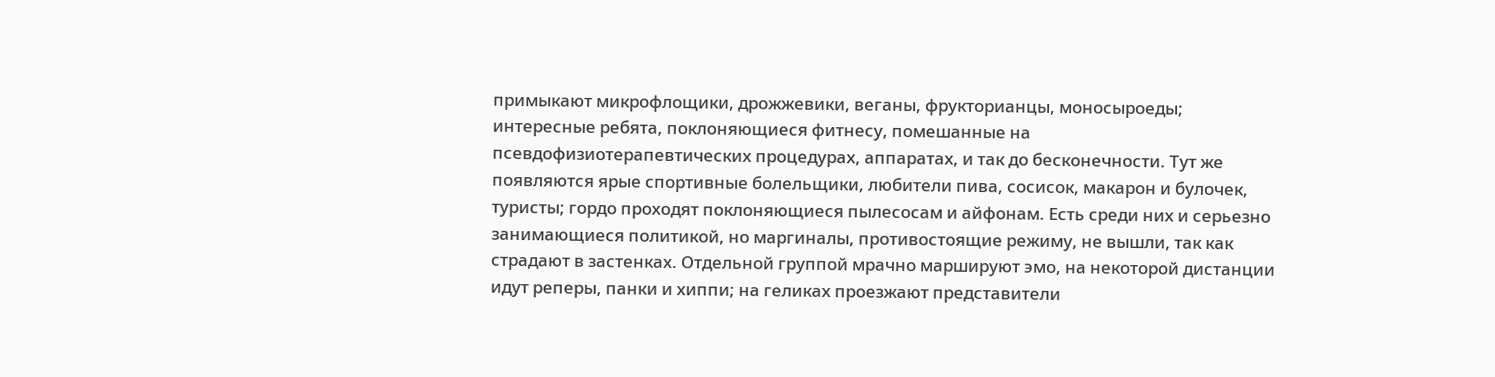примыкают микрофлощики, дрожжевики, веганы, фрукторианцы, моносыроеды; интересные ребята, поклоняющиеся фитнесу, помешанные на псевдофизиотерапевтических процедурах, аппаратах, и так до бесконечности. Тут же появляются ярые спортивные болельщики, любители пива, сосисок, макарон и булочек, туристы; гордо проходят поклоняющиеся пылесосам и айфонам. Есть среди них и серьезно занимающиеся политикой, но маргиналы, противостоящие режиму, не вышли, так как страдают в застенках. Отдельной группой мрачно маршируют эмо, на некоторой дистанции идут реперы, панки и хиппи; на геликах проезжают представители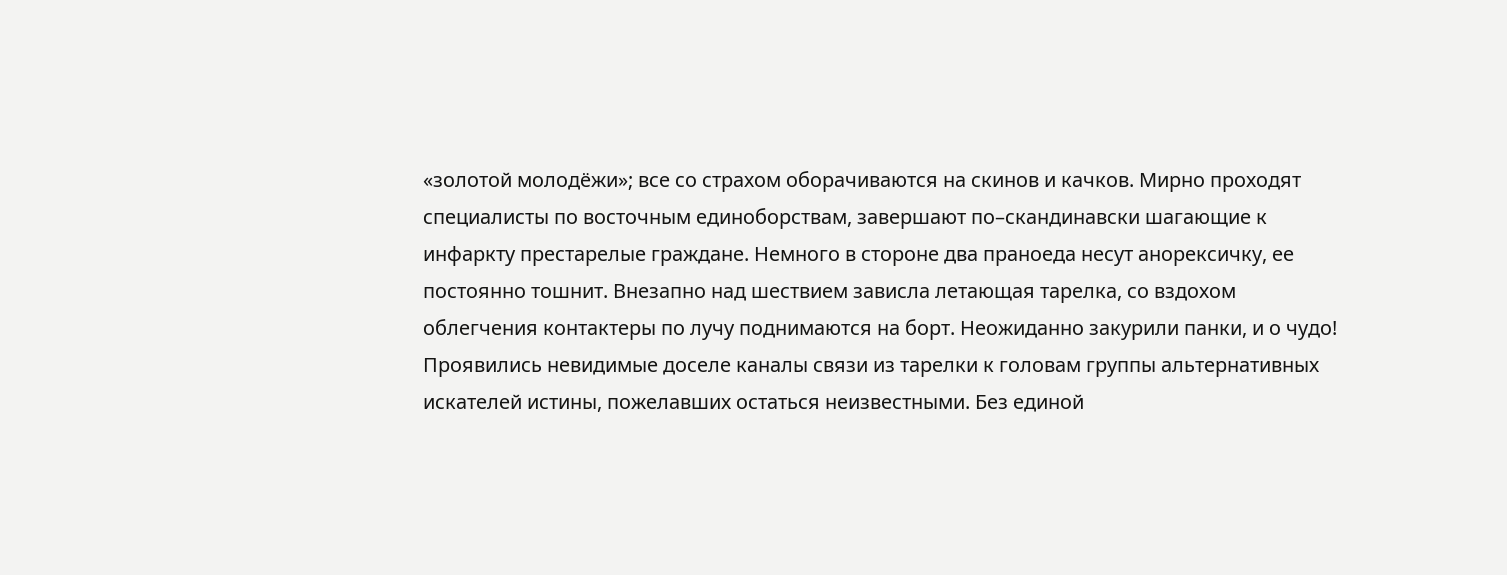«золотой молодёжи»; все со страхом оборачиваются на скинов и качков. Мирно проходят специалисты по восточным единоборствам, завершают по–скандинавски шагающие к инфаркту престарелые граждане. Немного в стороне два праноеда несут анорексичку, ее постоянно тошнит. Внезапно над шествием зависла летающая тарелка, со вздохом облегчения контактеры по лучу поднимаются на борт. Неожиданно закурили панки, и о чудо! Проявились невидимые доселе каналы связи из тарелки к головам группы альтернативных искателей истины, пожелавших остаться неизвестными. Без единой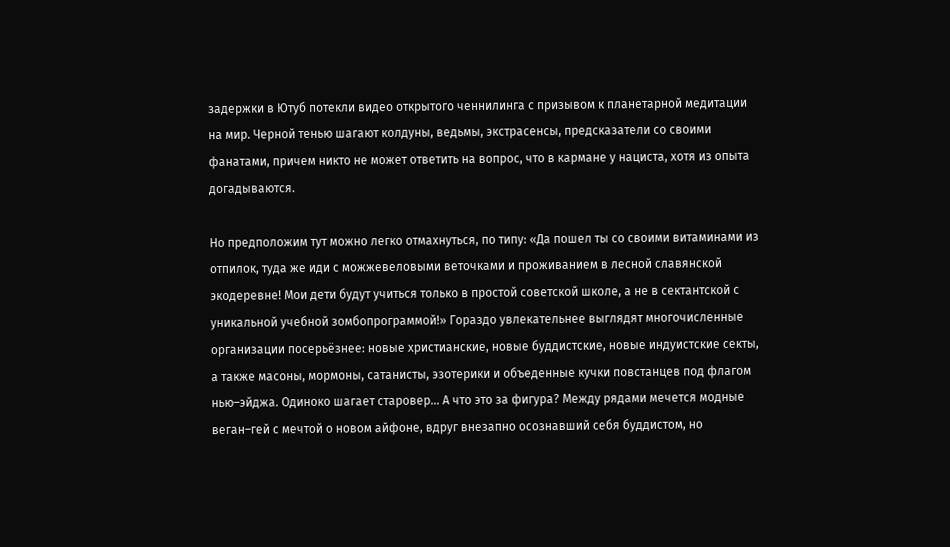задержки в Ютуб потекли видео открытого ченнилинга с призывом к планетарной медитации на мир. Черной тенью шагают колдуны, ведьмы, экстрасенсы, предсказатели со своими фанатами, причем никто не может ответить на вопрос, что в кармане у нациста, хотя из опыта догадываются.

Но предположим тут можно легко отмахнуться, по типу: «Да пошел ты со своими витаминами из отпилок, туда же иди с можжевеловыми веточками и проживанием в лесной славянской экодеревне! Мои дети будут учиться только в простой советской школе, а не в сектантской с уникальной учебной зомбопрограммой!» Гораздо увлекательнее выглядят многочисленные организации посерьёзнее: новые христианские, новые буддистские, новые индуистские секты, а также масоны, мормоны, сатанисты, эзотерики и объеденные кучки повстанцев под флагом нью–эйджа. Одиноко шагает старовер… А что это за фигура? Между рядами мечется модные веган–гей с мечтой о новом айфоне, вдруг внезапно осознавший себя буддистом, но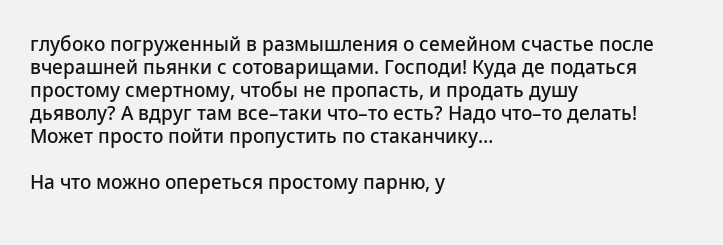глубоко погруженный в размышления о семейном счастье после вчерашней пьянки с сотоварищами. Господи! Куда де податься простому смертному, чтобы не пропасть, и продать душу дьяволу? А вдруг там все–таки что–то есть? Надо что–то делать! Может просто пойти пропустить по стаканчику…

На что можно опереться простому парню, у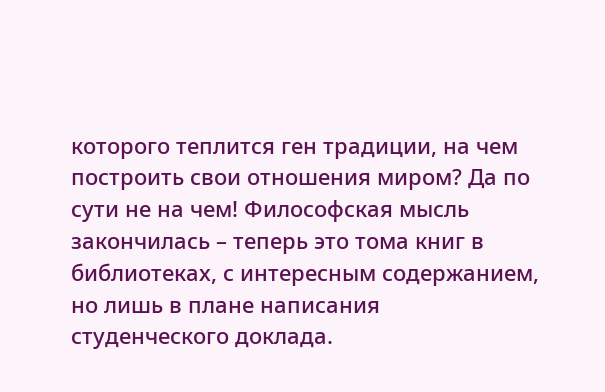которого теплится ген традиции, на чем построить свои отношения миром? Да по сути не на чем! Философская мысль закончилась – теперь это тома книг в библиотеках, с интересным содержанием, но лишь в плане написания студенческого доклада.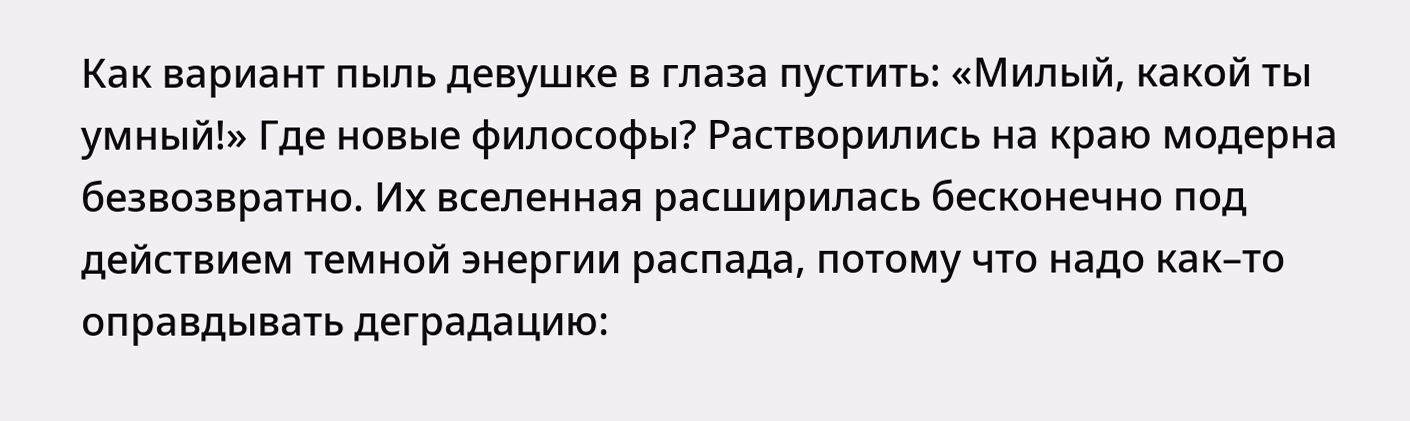Как вариант пыль девушке в глаза пустить: «Милый, какой ты умный!» Где новые философы? Растворились на краю модерна безвозвратно. Их вселенная расширилась бесконечно под действием темной энергии распада, потому что надо как–то оправдывать деградацию: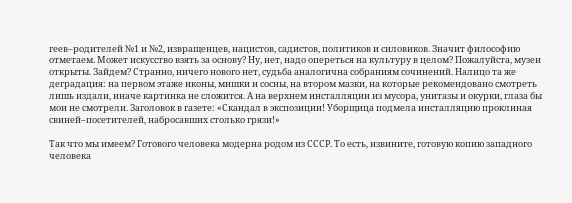геев–родителей №1 и №2, извращенцев, нацистов, садистов, политиков и силовиков. Значит философию отметаем. Может искусство взять за основу? Ну, нет, надо опереться на культуру в целом? Пожалуйста, музеи открыты. Зайдем? Странно, ничего нового нет, судьба аналогична собраниям сочинений. Налицо та же деградация: на первом этаже иконы, мишки и сосны, на втором мазки, на которые рекомендовано смотреть лишь издали, иначе картинка не сложится. А на верхнем инсталляции из мусора, унитазы и окурки, глаза бы мои не смотрели. Заголовок в газете: «Скандал в экспозиции! Уборщица подмела инсталляцию проклиная свиней–посетителей, набросавших столько грязи!»

Так что мы имеем? Готового человека модерна родом из СССР. То есть, извините, готовую копию западного человека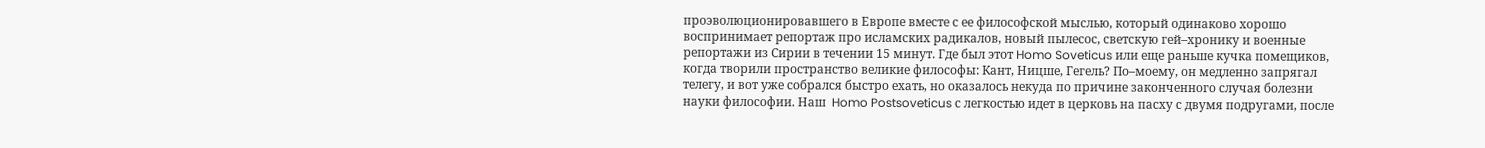проэволюционировавшего в Европе вместе с ее философской мыслью, который одинаково хорошо воспринимает репортаж про исламских радикалов, новый пылесос, светскую гей–хронику и военные репортажи из Сирии в течении 15 минут. Где был этот Homo Soveticus или еще раньше кучка помещиков, когда творили пространство великие философы: Кант, Ницше, Гегель? По–моему, он медленно запрягал телегу, и вот уже собрался быстро ехать, но оказалось некуда по причине законченного случая болезни науки философии. Наш  Homo Postsoveticus с легкостью идет в церковь на пасху с двумя подругами, после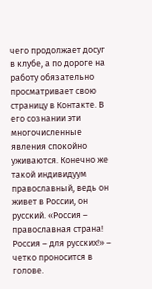чего продолжает досуг в клубе, а по дороге на работу обязательно просматривает свою страницу в Контакте. В его сознании эти многочисленные явления спокойно уживаются. Конечно же такой индивидуум православный, ведь он живет в России, он русский. «Россия – православная страна! Россия – для русских!» – четко проносится в голове.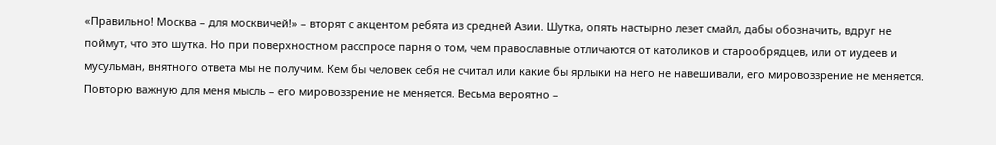«Правильно! Москва – для москвичей!» – вторят с акцентом ребята из средней Азии. Шутка, опять настырно лезет смайл, дабы обозначить, вдруг не поймут, что это шутка. Но при поверхностном расспросе парня о том, чем православные отличаются от католиков и старообрядцев, или от иудеев и мусульман, внятного ответа мы не получим. Кем бы человек себя не считал или какие бы ярлыки на него не навешивали, его мировоззрение не меняется. Повторю важную для меня мысль – его мировоззрение не меняется. Весьма вероятно –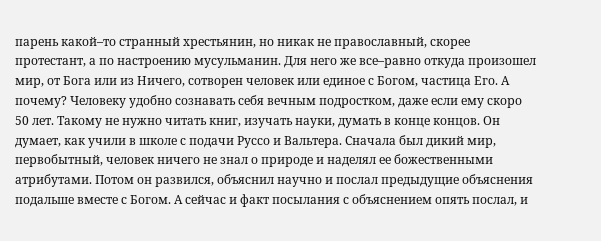парень какой–то странный хрестьянин, но никак не православный, скорее протестант, а по настроению мусульманин. Для него же все–равно откуда произошел мир, от Бога или из Ничего, сотворен человек или единое с Богом, частица Его. А почему? Человеку удобно сознавать себя вечным подростком, даже если ему скоро 50 лет. Такому не нужно читать книг, изучать науки, думать в конце концов. Он думает, как учили в школе с подачи Руссо и Вальтера. Сначала был дикий мир, первобытный, человек ничего не знал о природе и наделял ее божественными атрибутами. Потом он развился, объяснил научно и послал предыдущие объяснения подальше вместе с Богом. А сейчас и факт посылания с объяснением опять послал, и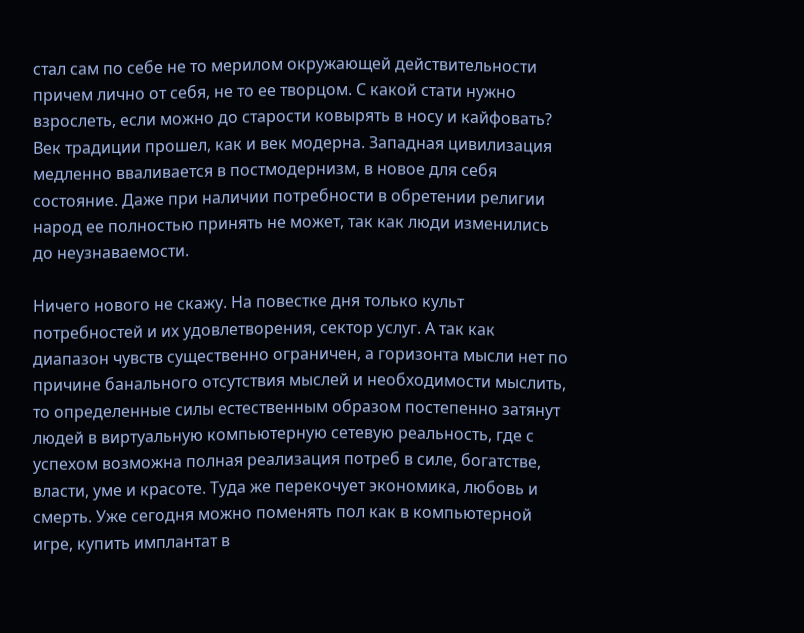стал сам по себе не то мерилом окружающей действительности причем лично от себя, не то ее творцом. С какой стати нужно взрослеть, если можно до старости ковырять в носу и кайфовать? Век традиции прошел, как и век модерна. Западная цивилизация медленно вваливается в постмодернизм, в новое для себя состояние. Даже при наличии потребности в обретении религии народ ее полностью принять не может, так как люди изменились до неузнаваемости.

Ничего нового не скажу. На повестке дня только культ потребностей и их удовлетворения, сектор услуг. А так как диапазон чувств существенно ограничен, а горизонта мысли нет по причине банального отсутствия мыслей и необходимости мыслить, то определенные силы естественным образом постепенно затянут людей в виртуальную компьютерную сетевую реальность, где с успехом возможна полная реализация потреб в силе, богатстве, власти, уме и красоте. Туда же перекочует экономика, любовь и смерть. Уже сегодня можно поменять пол как в компьютерной игре, купить имплантат в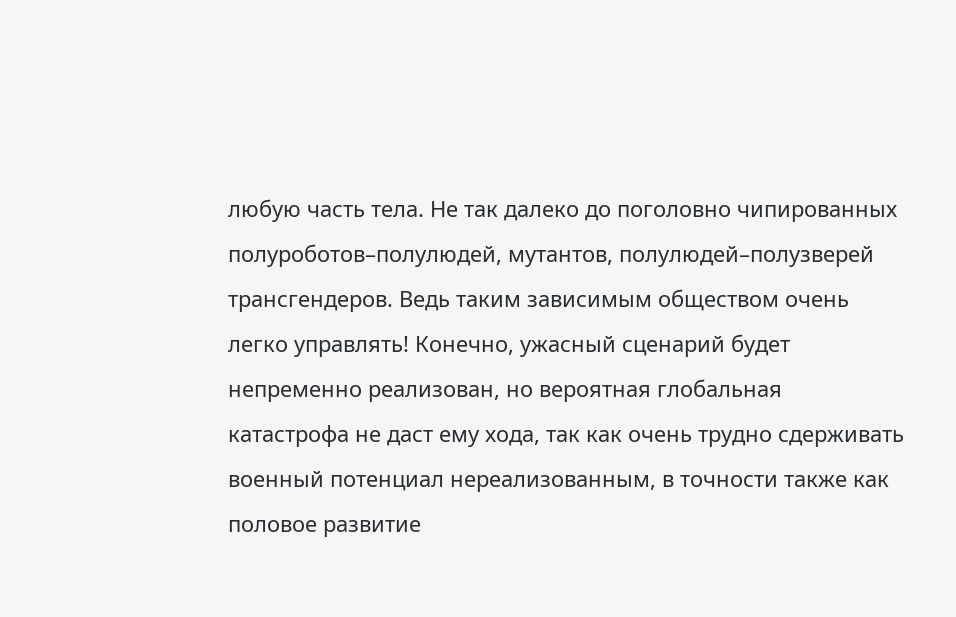любую часть тела. Не так далеко до поголовно чипированных полуроботов–полулюдей, мутантов, полулюдей–полузверей трансгендеров. Ведь таким зависимым обществом очень легко управлять! Конечно, ужасный сценарий будет непременно реализован, но вероятная глобальная катастрофа не даст ему хода, так как очень трудно сдерживать военный потенциал нереализованным, в точности также как половое развитие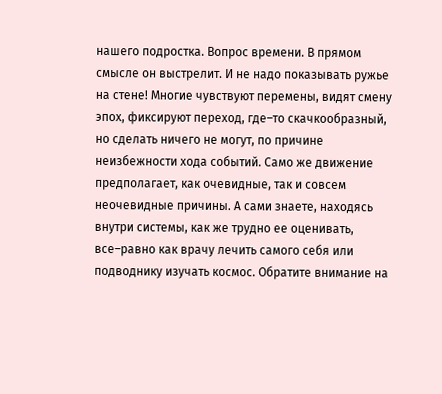нашего подростка. Вопрос времени. В прямом смысле он выстрелит. И не надо показывать ружье на стене! Многие чувствуют перемены, видят смену эпох, фиксируют переход, где–то скачкообразный, но сделать ничего не могут, по причине неизбежности хода событий. Само же движение предполагает, как очевидные, так и совсем неочевидные причины. А сами знаете, находясь внутри системы, как же трудно ее оценивать, все–равно как врачу лечить самого себя или подводнику изучать космос. Обратите внимание на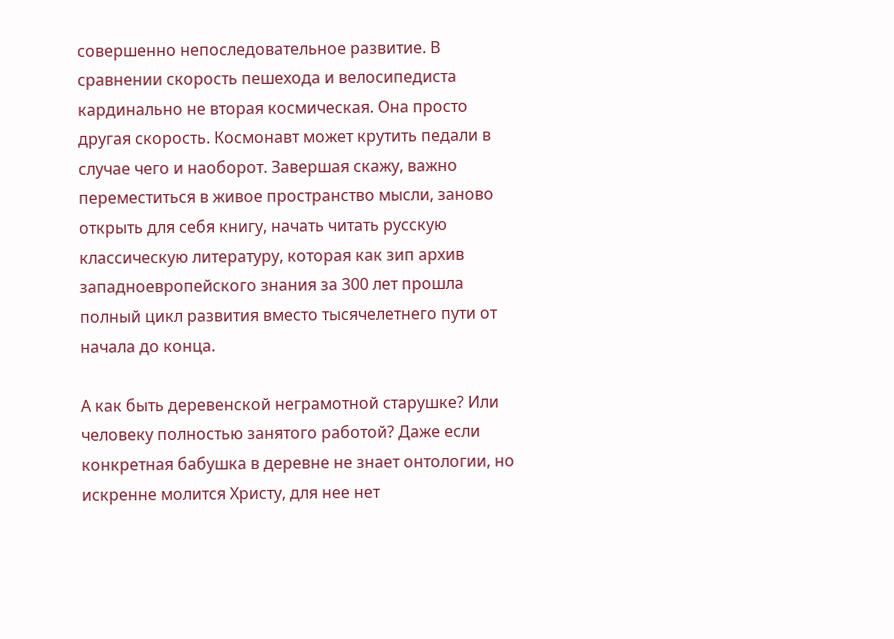совершенно непоследовательное развитие. В сравнении скорость пешехода и велосипедиста кардинально не вторая космическая. Она просто другая скорость. Космонавт может крутить педали в случае чего и наоборот. Завершая скажу, важно переместиться в живое пространство мысли, заново открыть для себя книгу, начать читать русскую классическую литературу, которая как зип архив западноевропейского знания за 300 лет прошла полный цикл развития вместо тысячелетнего пути от начала до конца.

А как быть деревенской неграмотной старушке? Или человеку полностью занятого работой? Даже если конкретная бабушка в деревне не знает онтологии, но искренне молится Христу, для нее нет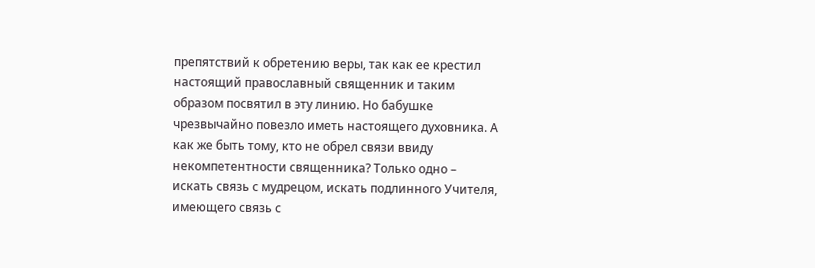препятствий к обретению веры, так как ее крестил настоящий православный священник и таким образом посвятил в эту линию. Но бабушке чрезвычайно повезло иметь настоящего духовника. А как же быть тому, кто не обрел связи ввиду некомпетентности священника? Только одно – искать связь с мудрецом, искать подлинного Учителя, имеющего связь с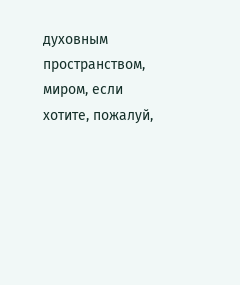духовным пространством, миром, если хотите, пожалуй,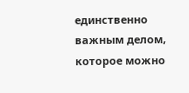единственно важным делом, которое можно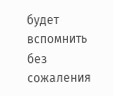будет вспомнить без сожаления